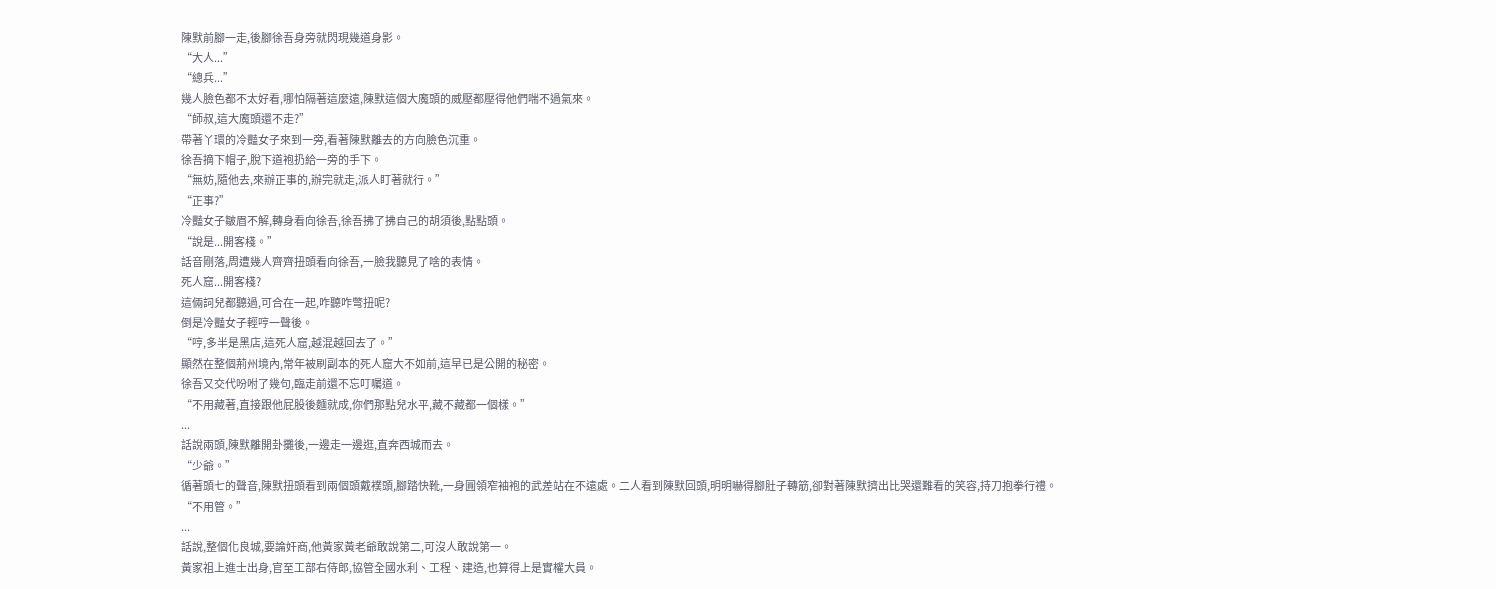陳默前腳一走,後腳徐吾身旁就閃現幾道身影。
“大人...”
“總兵...”
幾人臉色都不太好看,哪怕隔著這麼遠,陳默這個大魔頭的威壓都壓得他們喘不過氣來。
“師叔,這大魔頭還不走?”
帶著丫環的冷豔女子來到一旁,看著陳默離去的方向臉色沉重。
徐吾摘下帽子,脫下道袍扔給一旁的手下。
“無妨,隨他去,來辦正事的,辦完就走,派人盯著就行。”
“正事?”
冷豔女子皺眉不解,轉身看向徐吾,徐吾拂了拂自己的胡須後,點點頭。
“說是...開客棧。”
話音剛落,周遭幾人齊齊扭頭看向徐吾,一臉我聽見了啥的表情。
死人窟...開客棧?
這倆詞兒都聽過,可合在一起,咋聽咋彆扭呢?
倒是冷豔女子輕哼一聲後。
“哼,多半是黑店,這死人窟,越混越回去了。”
顯然在整個荊州境內,常年被刷副本的死人窟大不如前,這早已是公開的秘密。
徐吾又交代吩咐了幾句,臨走前還不忘叮囑道。
“不用藏著,直接跟他屁股後麵就成,你們那點兒水平,藏不藏都一個樣。”
...
話說兩頭,陳默離開卦攤後,一邊走一邊逛,直奔西城而去。
“少爺。”
循著頭七的聲音,陳默扭頭看到兩個頭戴襆頭,腳踏快靴,一身圓領窄袖袍的武差站在不遠處。二人看到陳默回頭,明明嚇得腳肚子轉筋,卻對著陳默擠出比哭還難看的笑容,持刀抱拳行禮。
“不用管。”
...
話說,整個化良城,要論奸商,他黃家黃老爺敢說第二,可沒人敢說第一。
黃家祖上進士出身,官至工部右侍郎,協管全國水利、工程、建造,也算得上是實權大員。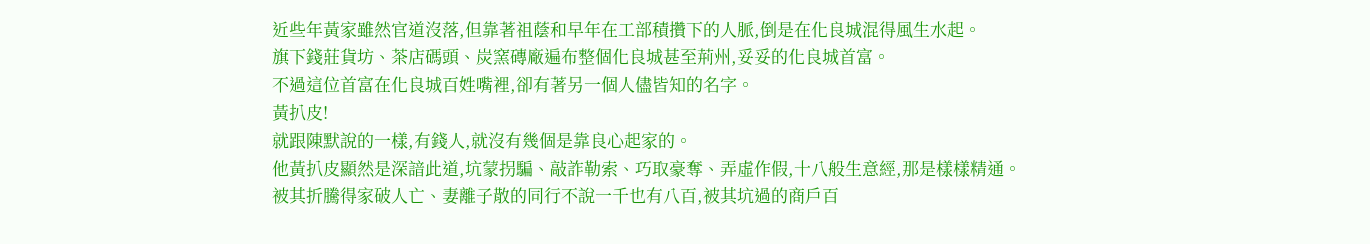近些年黃家雖然官道沒落,但靠著祖蔭和早年在工部積攢下的人脈,倒是在化良城混得風生水起。
旗下錢莊貨坊、茶店碼頭、炭窯磚廠遍布整個化良城甚至荊州,妥妥的化良城首富。
不過這位首富在化良城百姓嘴裡,卻有著另一個人儘皆知的名字。
黃扒皮!
就跟陳默說的一樣,有錢人,就沒有幾個是靠良心起家的。
他黃扒皮顯然是深諳此道,坑蒙拐騙、敲詐勒索、巧取豪奪、弄虛作假,十八般生意經,那是樣樣精通。
被其折騰得家破人亡、妻離子散的同行不說一千也有八百,被其坑過的商戶百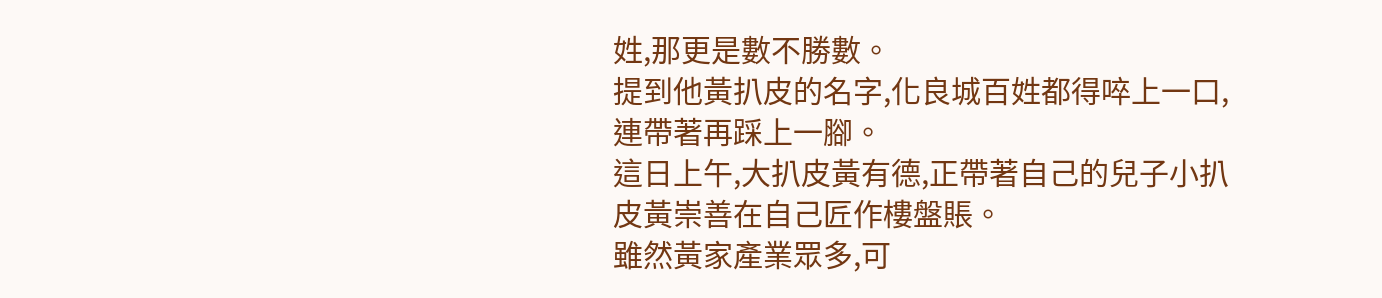姓,那更是數不勝數。
提到他黃扒皮的名字,化良城百姓都得啐上一口,連帶著再踩上一腳。
這日上午,大扒皮黃有德,正帶著自己的兒子小扒皮黃崇善在自己匠作樓盤賬。
雖然黃家產業眾多,可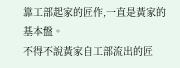靠工部起家的匠作,一直是黃家的基本盤。
不得不說黃家自工部流出的匠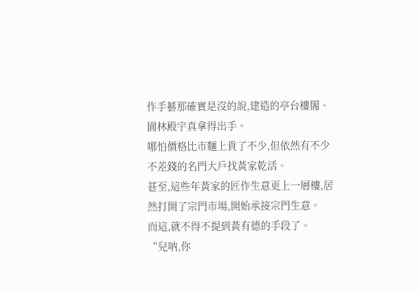作手藝那確實是沒的說,建造的亭台樓閣、園林殿宇真拿得出手。
哪怕價格比市麵上貴了不少,但依然有不少不差錢的名門大戶找黃家乾活。
甚至,這些年黃家的匠作生意更上一層樓,居然打開了宗門市場,開始承接宗門生意。
而這,就不得不提到黃有德的手段了。
“兒呐,你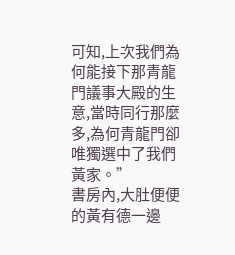可知,上次我們為何能接下那青龍門議事大殿的生意,當時同行那麼多,為何青龍門卻唯獨選中了我們黃家。”
書房內,大肚便便的黃有德一邊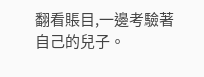翻看賬目,一邊考驗著自己的兒子。